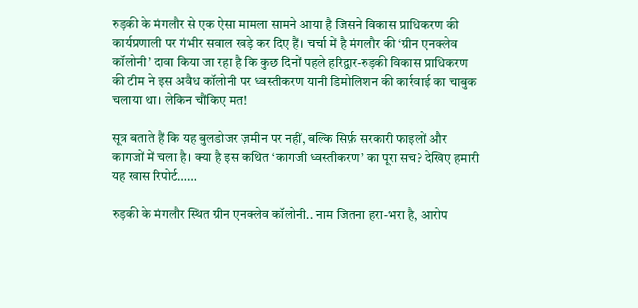रुड़की के मंगलौर से एक ऐसा मामला सामने आया है जिसने विकास प्राधिकरण की कार्यप्रणाली पर गंभीर सवाल खड़े कर दिए हैं। चर्चा में है मंगलौर की ‘ग्रीन एनक्लेव कॉलोनी’ दावा किया जा रहा है कि कुछ दिनों पहले हरिद्वार-रुड़की विकास प्राधिकरण की टीम ने इस अवैध कॉलोनी पर ध्वस्तीकरण यानी डिमोलिशन की कार्रवाई का चाबुक चलाया था। लेकिन चौंकिए मत!

सूत्र बताते हैं कि यह बुलडोजर ज़मीन पर नहीं, बल्कि सिर्फ़ सरकारी फाइलों और कागजों में चला है। क्या है इस कथित ‘कागजी ध्वस्तीकरण’ का पूरा सच? देखिए हमारी यह खास रिपोर्ट……

रुड़की के मंगलौर स्थित ग्रीन एनक्लेव कॉलोनी.. नाम जितना हरा-भरा है, आरोप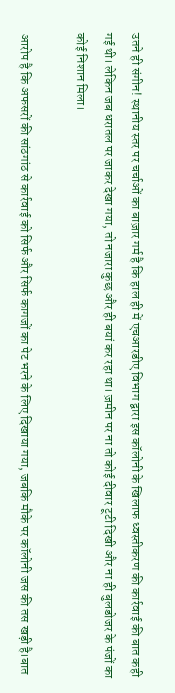उतने ही संगीन! स्थानीय स्तर पर चर्चाओं का बाज़ार गर्म है कि हाल ही में एचआरडीए विभाग द्वारा इस कॉलोनी के खिलाफ ध्वस्तीकरण की कार्रवाई की बात कही गई थी। लेकिन जब धरातल पर जाकर देखा गया, तो नजारा कुछ और ही बयां कर रहा था। ज़मीन पर ना तो कोई दीवार टूटी दिखी और ना ही बुलडोजर के पंजों का कोई निशान मिला।

आरोप है कि अफसरों की सांठगांठ से कार्रवाई को सिर्फ और सिर्फ कागजों का पेट भरने के लिए दिखाया गया, जबकि मौके पर कॉलोनी जस की तस खड़ी है।बात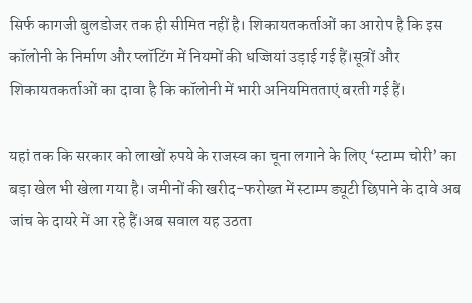सिर्फ कागजी बुलडोजर तक ही सीमित नहीं है। शिकायतकर्ताओं का आरोप है कि इस कॉलोनी के निर्माण और प्लॉटिंग में नियमों की धज्जियां उड़ाई गई हैं।सूत्रों और शिकायतकर्ताओं का दावा है कि कॉलोनी में भारी अनियमितताएं बरती गई हैं।

यहां तक कि सरकार को लाखों रुपये के राजस्व का चूना लगाने के लिए ‘स्टाम्प चोरी’ का बड़ा खेल भी खेला गया है। जमीनों की खरीद-फरोख्त में स्टाम्प ड्यूटी छिपाने के दावे अब जांच के दायरे में आ रहे हैं।अब सवाल यह उठता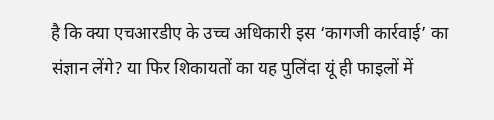है कि क्या एचआरडीए के उच्च अधिकारी इस ‘कागजी कार्रवाई’ का संज्ञान लेंगे? या फिर शिकायतों का यह पुलिंदा यूं ही फाइलों में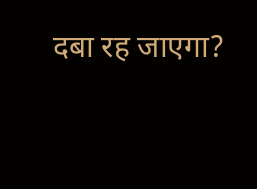दबा रह जाएगा?